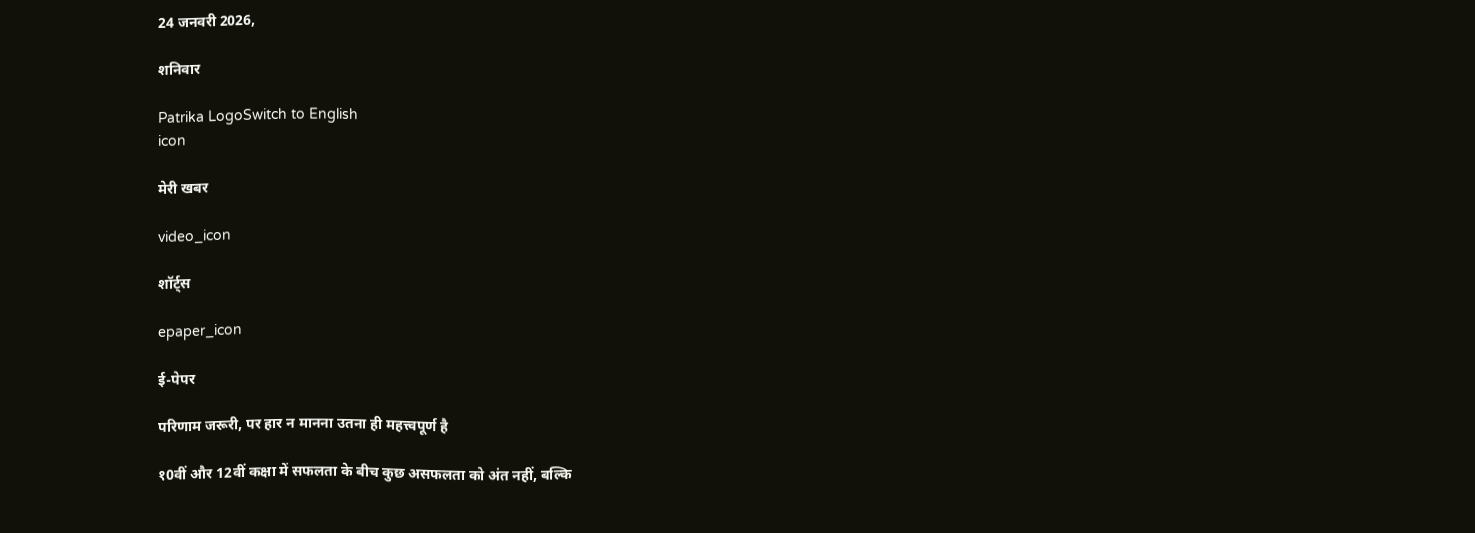24 जनवरी 2026,

शनिवार

Patrika LogoSwitch to English
icon

मेरी खबर

video_icon

शॉर्ट्स

epaper_icon

ई-पेपर

परिणाम जरूरी, पर हार न मानना उतना ही महत्त्वपूर्ण है

१0वीं और 12वीं कक्षा में सफलता के बीच कुछ असफलता को अंत नहीं, बल्कि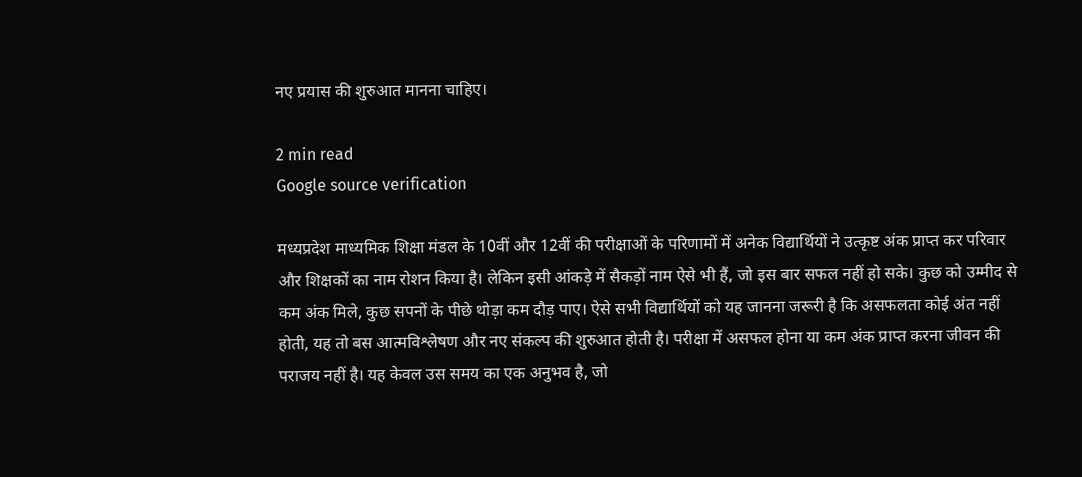नए प्रयास की शुरुआत मानना चाहिए।

2 min read
Google source verification

मध्यप्रदेश माध्यमिक शिक्षा मंडल के 10वीं और 12वीं की परीक्षाओं के परिणामों में अनेक विद्यार्थियों ने उत्कृष्ट अंक प्राप्त कर परिवार और शिक्षकों का नाम रोशन किया है। लेकिन इसी आंकड़े में सैकड़ों नाम ऐसे भी हैं, जो इस बार सफल नहीं हो सके। कुछ को उम्मीद से कम अंक मिले, कुछ सपनों के पीछे थोड़ा कम दौड़ पाए। ऐसे सभी विद्यार्थियों को यह जानना जरूरी है कि असफलता कोई अंत नहीं होती, यह तो बस आत्मविश्लेषण और नए संकल्प की शुरुआत होती है। परीक्षा में असफल होना या कम अंक प्राप्त करना जीवन की पराजय नहीं है। यह केवल उस समय का एक अनुभव है, जो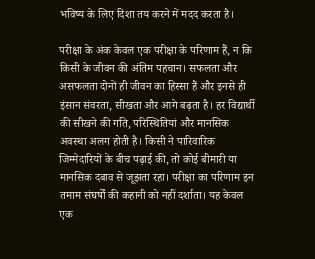भविष्य के लिए दिशा तय करने में मदद करता है।

परीक्षा के अंक केवल एक परीक्षा के परिणाम हैं, न कि किसी के जीवन की अंतिम पहचान। सफलता और असफलता दोनों ही जीवन का हिस्सा हैं और इनसे ही इंसान संवरता, सीखता और आगे बढ़ता है। हर विद्यार्थी की सीखने की गति, परिस्थितियां और मानसिक अवस्था अलग होती है। किसी ने पारिवारिक जिम्मेदारियों के बीच पढ़ाई की, तो कोई बीमारी या मानसिक दबाव से जूझता रहा। परीक्षा का परिणाम इन तमाम संघर्षों की कहानी को नहीं दर्शाता। यह केवल एक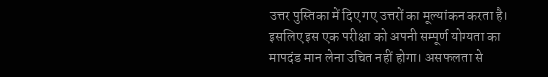उत्तर पुस्तिका में दिए गए उत्तरों का मूल्यांकन करता है। इसलिए इस एक परीक्षा को अपनी सम्पूर्ण योग्यता का मापदंड मान लेना उचित नहीं होगा। असफलता से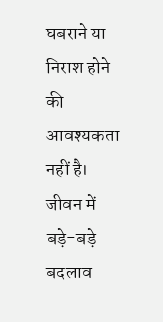घबराने या निराश होने की आवश्यकता नहीं है। जीवन में बड़े-बड़े बदलाव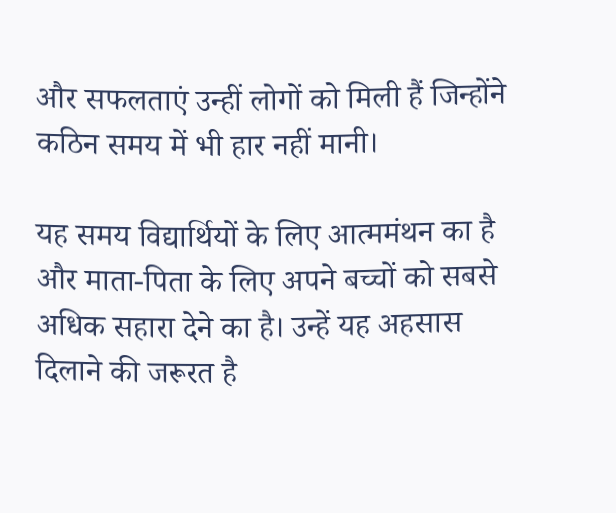और सफलताएं उन्हीं लोगों को मिली हैं जिन्होंने कठिन समय में भी हार नहीं मानी।

यह समय विद्यार्थियों के लिए आत्ममंथन का है और माता-पिता के लिए अपने बच्चों को सबसे अधिक सहारा देने का है। उन्हें यह अहसास दिलाने की जरूरत है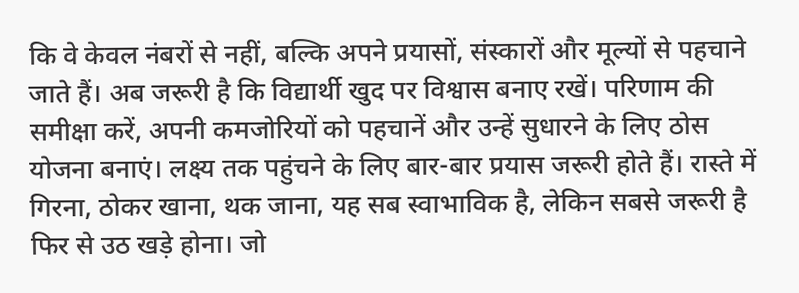कि वे केवल नंबरों से नहीं, बल्कि अपने प्रयासों, संस्कारों और मूल्यों से पहचाने जाते हैं। अब जरूरी है कि विद्यार्थी खुद पर विश्वास बनाए रखें। परिणाम की समीक्षा करें, अपनी कमजोरियों को पहचानें और उन्हें सुधारने के लिए ठोस योजना बनाएं। लक्ष्य तक पहुंचने के लिए बार-बार प्रयास जरूरी होते हैं। रास्ते में गिरना, ठोकर खाना, थक जाना, यह सब स्वाभाविक है, लेकिन सबसे जरूरी है फिर से उठ खड़े होना। जो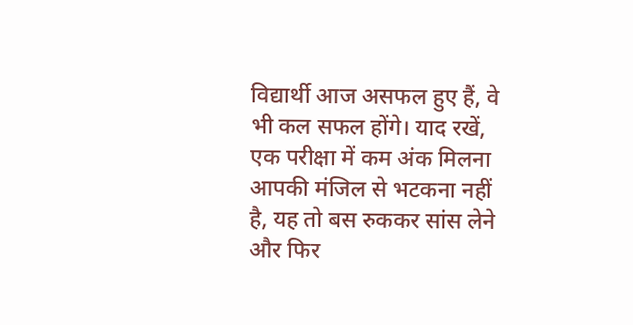विद्यार्थी आज असफल हुए हैं, वे भी कल सफल होंगे। याद रखें, एक परीक्षा में कम अंक मिलना आपकी मंजिल से भटकना नहीं है, यह तो बस रुककर सांस लेने और फिर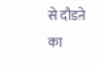से दौडऩे का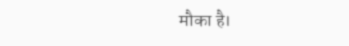मौका है।